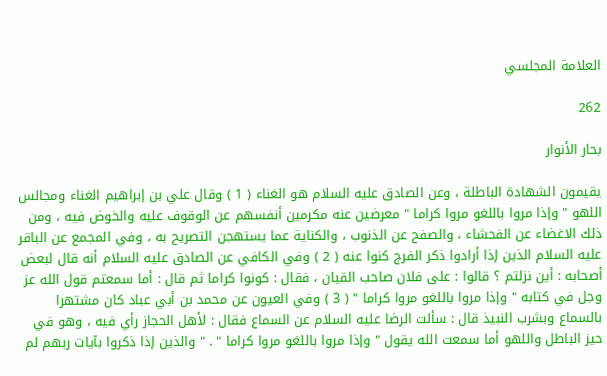العلامة المجلسي

262

بحار الأنوار

يقيمون الشهادة الباطلة ، وعن الصادق عليه السلام هو الغناء ( 1 ) وقال علي بن إبراهيم الغناء ومجالس اللهو " وإذا مروا باللغو مروا كراما " معرضين عنه مكرمين أنفسهم عن الوقوف عليه والخوض فيه ، ومن ذلك الاغضاء عن الفحشاء ، والصفح عن الذنوب ، والكناية عما يستهجن التصريح به ، وفي المجمع عن الباقر عليه السلام الذين إذا أرادوا ذكر الفرج كنوا عنه ( 2 ) وفي الكافي عن الصادق عليه السلام أنه قال لبعض أصحابه : أين نزلتم ؟ قالوا : على فلان صاحب القيان ، فقال : كونوا كراما ثم قال : أما سمعتم قول الله عز وجل في كتابه " وإذا مروا باللغو مروا كراما " ( 3 ) وفي العيون عن محمد بن أبي عباد كان مشتهرا بالسماع وبشرب النبيذ قال : سألت الرضا عليه السلام عن السماع فقال : لأهل الحجاز رأي فيه ، وهو في حيز الباطل واللهو أما سمعت الله يقول " وإذا مروا باللغو مروا كراما " . " والذين إذا ذكروا بآيات ربهم لم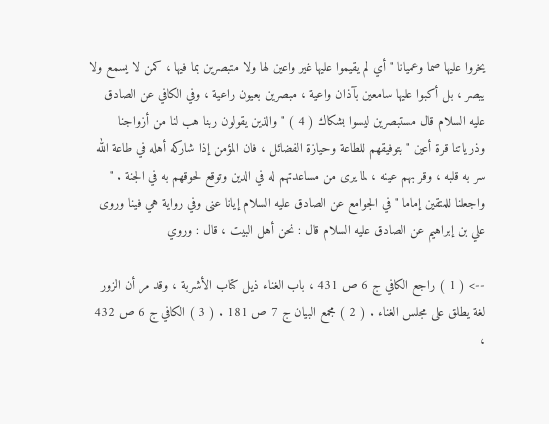يخروا عليها صما وعميانا " أي لم يقيموا عليها غير واعين لها ولا متبصرين بما فيها ، كمن لا يسمع ولا يبصر ، بل أكبوا عليها سامعين بآذان واعية ، مبصرين بعيون راعية ، وفي الكافي عن الصادق عليه السلام قال مستبصرين ليسوا بشكاك ( 4 ) " والذين يقولون ربنا هب لنا من أزواجنا وذرياتنا قرة أعين " بتوفيقهم للطاعة وحيازة الفضائل ، فان المؤمن إذا شاركه أهله في طاعة الله سر به قلبه ، وقر بهم عينه ، لما يرى من مساعدتهم له في الدين وتوقع لحوقهم به في الجنة . " واجعلنا للمتقين إماما " في الجوامع عن الصادق عليه السلام إيانا عنى وفي رواية هي فينا وروى علي بن إبراهيم عن الصادق عليه السلام قال : نحن أهل البيت ، قال : وروي

--> ( 1 ) راجع الكافي ج 6 ص 431 ، باب الغناء ذيل كتاب الأشربة ، وقد مر أن الزور لغة يطلق على مجلس الغناء . ( 2 ) مجمع البيان ج 7 ص 181 . ( 3 ) الكافي ج 6 ص 432 ،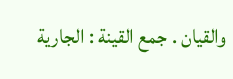والقيان . جمع القينة : الجارية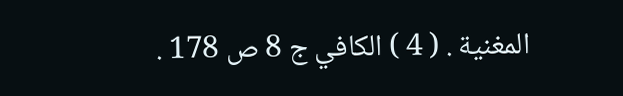المغنية . ( 4 ) الكافي ج 8 ص 178 .